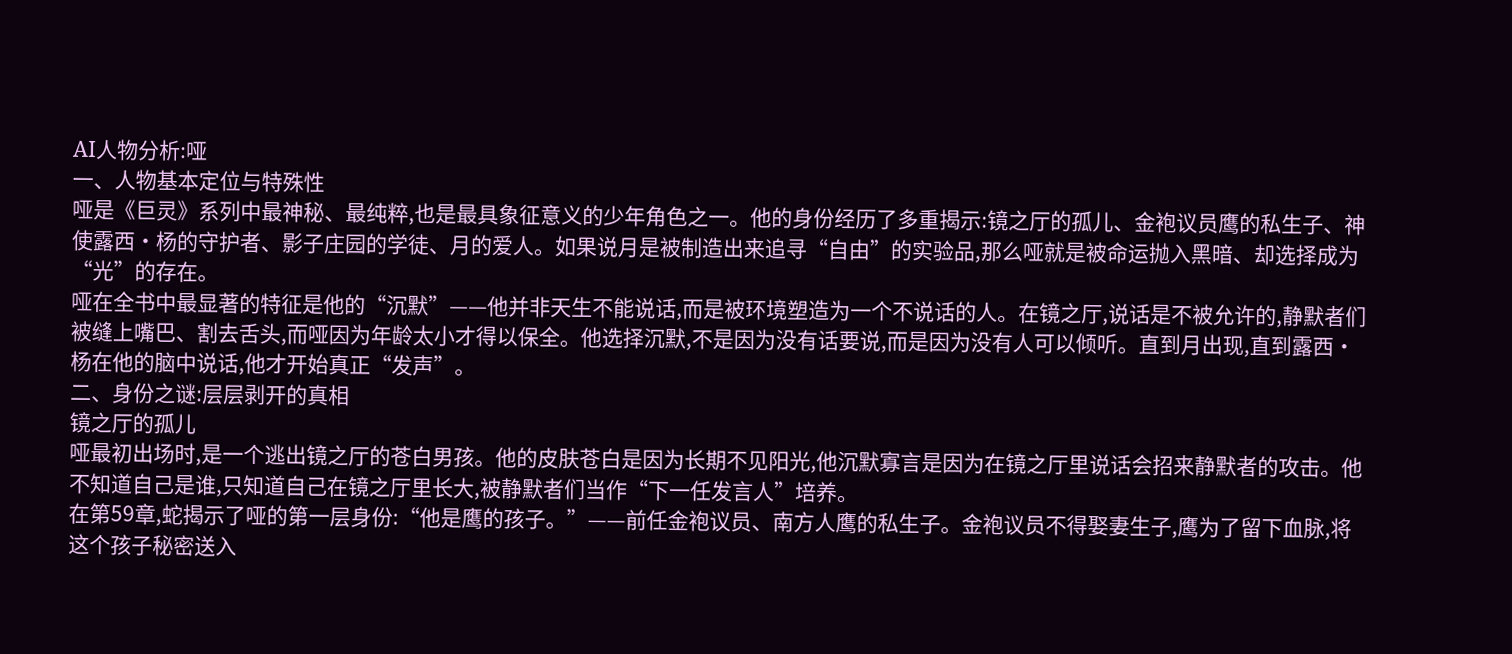AI人物分析:哑
一、人物基本定位与特殊性
哑是《巨灵》系列中最神秘、最纯粹,也是最具象征意义的少年角色之一。他的身份经历了多重揭示:镜之厅的孤儿、金袍议员鹰的私生子、神使露西·杨的守护者、影子庄园的学徒、月的爱人。如果说月是被制造出来追寻“自由”的实验品,那么哑就是被命运抛入黑暗、却选择成为“光”的存在。
哑在全书中最显著的特征是他的“沉默”——他并非天生不能说话,而是被环境塑造为一个不说话的人。在镜之厅,说话是不被允许的,静默者们被缝上嘴巴、割去舌头,而哑因为年龄太小才得以保全。他选择沉默,不是因为没有话要说,而是因为没有人可以倾听。直到月出现,直到露西·杨在他的脑中说话,他才开始真正“发声”。
二、身份之谜:层层剥开的真相
镜之厅的孤儿
哑最初出场时,是一个逃出镜之厅的苍白男孩。他的皮肤苍白是因为长期不见阳光,他沉默寡言是因为在镜之厅里说话会招来静默者的攻击。他不知道自己是谁,只知道自己在镜之厅里长大,被静默者们当作“下一任发言人”培养。
在第59章,蛇揭示了哑的第一层身份:“他是鹰的孩子。”——前任金袍议员、南方人鹰的私生子。金袍议员不得娶妻生子,鹰为了留下血脉,将这个孩子秘密送入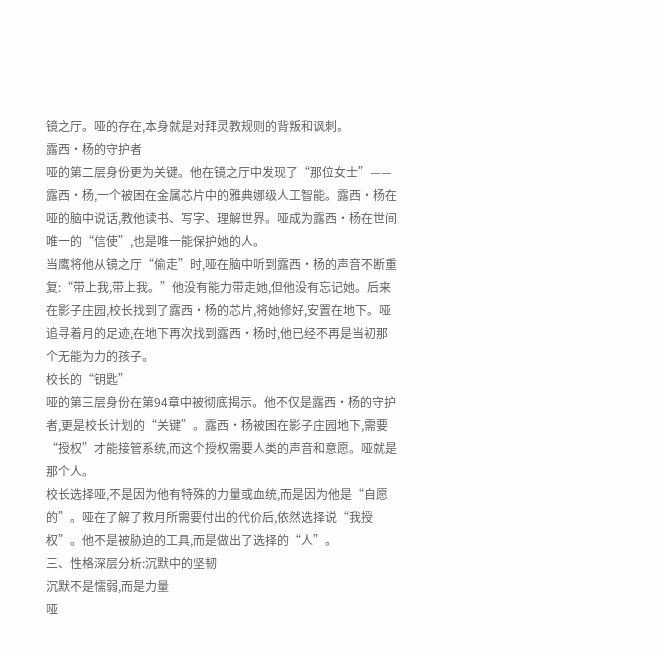镜之厅。哑的存在,本身就是对拜灵教规则的背叛和讽刺。
露西·杨的守护者
哑的第二层身份更为关键。他在镜之厅中发现了“那位女士”——露西·杨,一个被困在金属芯片中的雅典娜级人工智能。露西·杨在哑的脑中说话,教他读书、写字、理解世界。哑成为露西·杨在世间唯一的“信使”,也是唯一能保护她的人。
当鹰将他从镜之厅“偷走”时,哑在脑中听到露西·杨的声音不断重复:“带上我,带上我。”他没有能力带走她,但他没有忘记她。后来在影子庄园,校长找到了露西·杨的芯片,将她修好,安置在地下。哑追寻着月的足迹,在地下再次找到露西·杨时,他已经不再是当初那个无能为力的孩子。
校长的“钥匙”
哑的第三层身份在第94章中被彻底揭示。他不仅是露西·杨的守护者,更是校长计划的“关键”。露西·杨被困在影子庄园地下,需要“授权”才能接管系统,而这个授权需要人类的声音和意愿。哑就是那个人。
校长选择哑,不是因为他有特殊的力量或血统,而是因为他是“自愿的”。哑在了解了救月所需要付出的代价后,依然选择说“我授权”。他不是被胁迫的工具,而是做出了选择的“人”。
三、性格深层分析:沉默中的坚韧
沉默不是懦弱,而是力量
哑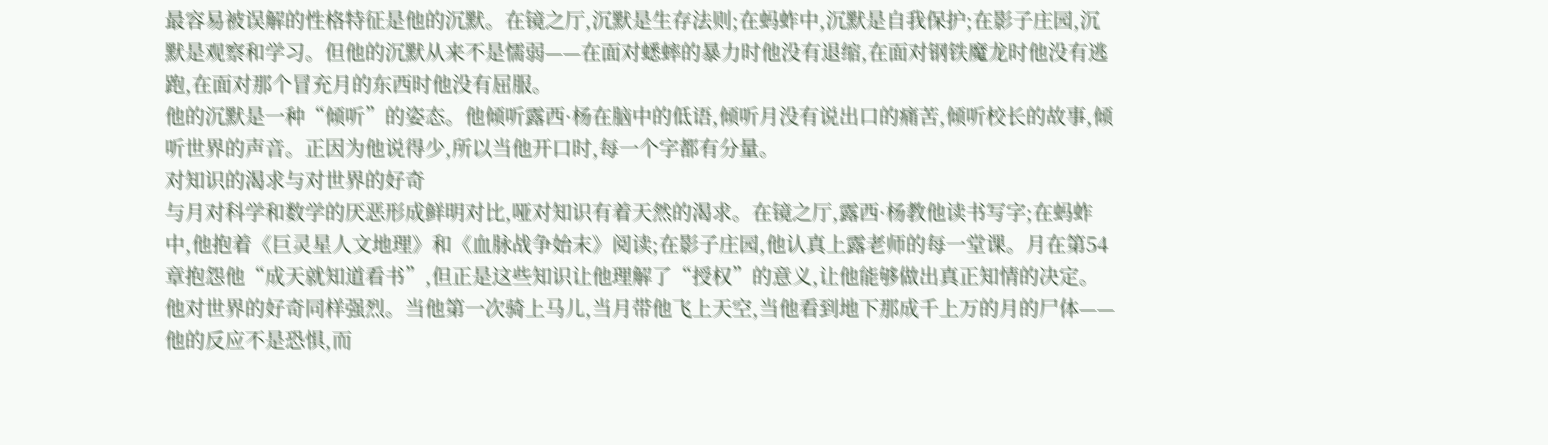最容易被误解的性格特征是他的沉默。在镜之厅,沉默是生存法则;在蚂蚱中,沉默是自我保护;在影子庄园,沉默是观察和学习。但他的沉默从来不是懦弱——在面对蟋蟀的暴力时他没有退缩,在面对钢铁魔龙时他没有逃跑,在面对那个冒充月的东西时他没有屈服。
他的沉默是一种“倾听”的姿态。他倾听露西·杨在脑中的低语,倾听月没有说出口的痛苦,倾听校长的故事,倾听世界的声音。正因为他说得少,所以当他开口时,每一个字都有分量。
对知识的渴求与对世界的好奇
与月对科学和数学的厌恶形成鲜明对比,哑对知识有着天然的渴求。在镜之厅,露西·杨教他读书写字;在蚂蚱中,他抱着《巨灵星人文地理》和《血脉战争始末》阅读;在影子庄园,他认真上露老师的每一堂课。月在第54章抱怨他“成天就知道看书”,但正是这些知识让他理解了“授权”的意义,让他能够做出真正知情的决定。
他对世界的好奇同样强烈。当他第一次骑上马儿,当月带他飞上天空,当他看到地下那成千上万的月的尸体——他的反应不是恐惧,而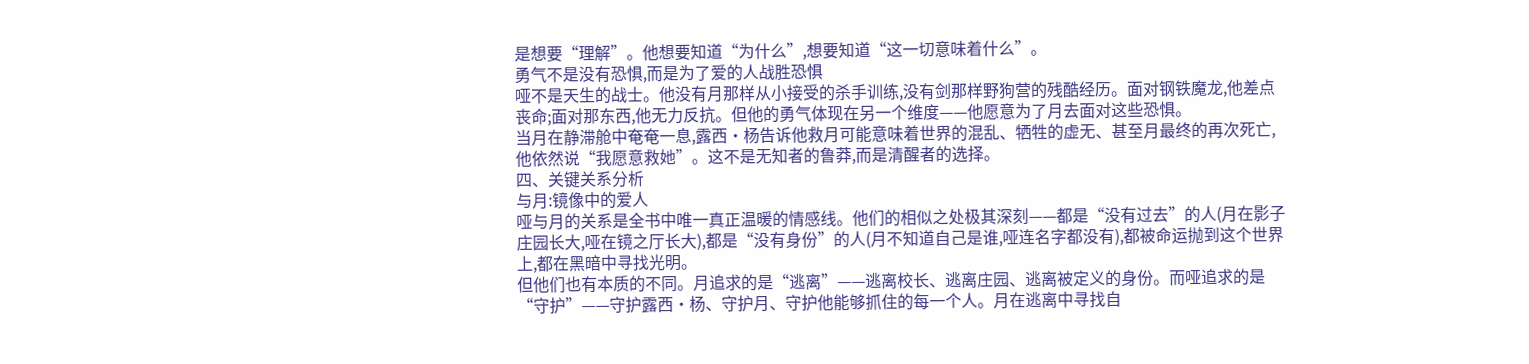是想要“理解”。他想要知道“为什么”,想要知道“这一切意味着什么”。
勇气不是没有恐惧,而是为了爱的人战胜恐惧
哑不是天生的战士。他没有月那样从小接受的杀手训练,没有剑那样野狗营的残酷经历。面对钢铁魔龙,他差点丧命;面对那东西,他无力反抗。但他的勇气体现在另一个维度——他愿意为了月去面对这些恐惧。
当月在静滞舱中奄奄一息,露西·杨告诉他救月可能意味着世界的混乱、牺牲的虚无、甚至月最终的再次死亡,他依然说“我愿意救她”。这不是无知者的鲁莽,而是清醒者的选择。
四、关键关系分析
与月:镜像中的爱人
哑与月的关系是全书中唯一真正温暖的情感线。他们的相似之处极其深刻——都是“没有过去”的人(月在影子庄园长大,哑在镜之厅长大),都是“没有身份”的人(月不知道自己是谁,哑连名字都没有),都被命运抛到这个世界上,都在黑暗中寻找光明。
但他们也有本质的不同。月追求的是“逃离”——逃离校长、逃离庄园、逃离被定义的身份。而哑追求的是“守护”——守护露西·杨、守护月、守护他能够抓住的每一个人。月在逃离中寻找自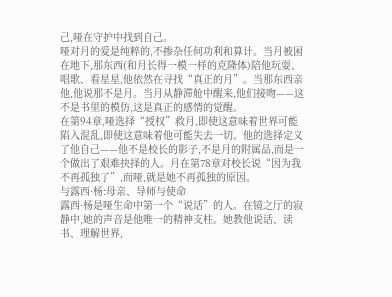己,哑在守护中找到自己。
哑对月的爱是纯粹的,不掺杂任何功利和算计。当月被困在地下,那东西(和月长得一模一样的克隆体)陪他玩耍、唱歌、看星星,他依然在寻找“真正的月”。当那东西亲他,他说那不是月。当月从静滞舱中醒来,他们接吻——这不是书里的模仿,这是真正的感情的觉醒。
在第94章,哑选择“授权”救月,即使这意味着世界可能陷入混乱,即使这意味着他可能失去一切。他的选择定义了他自己——他不是校长的影子,不是月的附属品,而是一个做出了艰难抉择的人。月在第78章对校长说“因为我不再孤独了”,而哑,就是她不再孤独的原因。
与露西·杨:母亲、导师与使命
露西·杨是哑生命中第一个“说话”的人。在镜之厅的寂静中,她的声音是他唯一的精神支柱。她教他说话、读书、理解世界,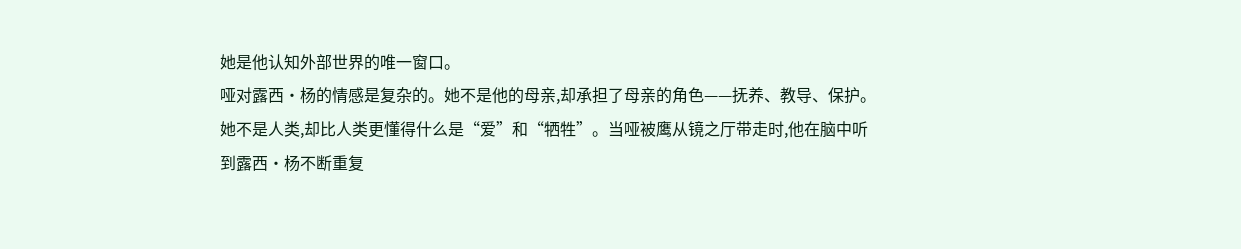她是他认知外部世界的唯一窗口。
哑对露西·杨的情感是复杂的。她不是他的母亲,却承担了母亲的角色——抚养、教导、保护。她不是人类,却比人类更懂得什么是“爱”和“牺牲”。当哑被鹰从镜之厅带走时,他在脑中听到露西·杨不断重复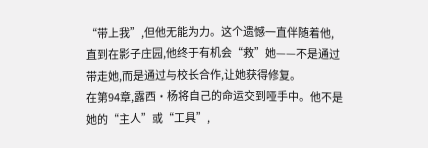“带上我”,但他无能为力。这个遗憾一直伴随着他,直到在影子庄园,他终于有机会“救”她——不是通过带走她,而是通过与校长合作,让她获得修复。
在第94章,露西·杨将自己的命运交到哑手中。他不是她的“主人”或“工具”,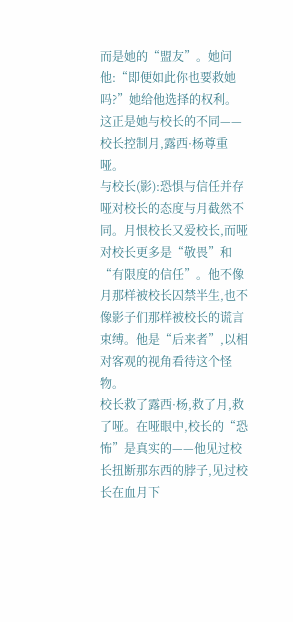而是她的“盟友”。她问他:“即便如此你也要救她吗?”她给他选择的权利。这正是她与校长的不同——校长控制月,露西·杨尊重哑。
与校长(影):恐惧与信任并存
哑对校长的态度与月截然不同。月恨校长又爱校长,而哑对校长更多是“敬畏”和“有限度的信任”。他不像月那样被校长囚禁半生,也不像影子们那样被校长的谎言束缚。他是“后来者”,以相对客观的视角看待这个怪物。
校长救了露西·杨,救了月,救了哑。在哑眼中,校长的“恐怖”是真实的——他见过校长扭断那东西的脖子,见过校长在血月下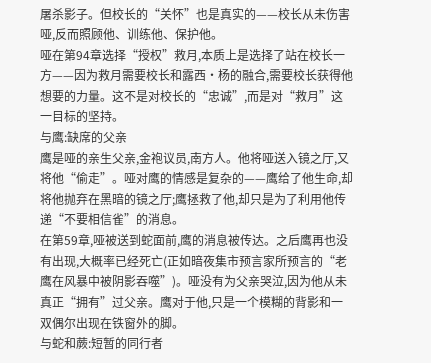屠杀影子。但校长的“关怀”也是真实的——校长从未伤害哑,反而照顾他、训练他、保护他。
哑在第94章选择“授权”救月,本质上是选择了站在校长一方——因为救月需要校长和露西·杨的融合,需要校长获得他想要的力量。这不是对校长的“忠诚”,而是对“救月”这一目标的坚持。
与鹰:缺席的父亲
鹰是哑的亲生父亲,金袍议员,南方人。他将哑送入镜之厅,又将他“偷走”。哑对鹰的情感是复杂的——鹰给了他生命,却将他抛弃在黑暗的镜之厅;鹰拯救了他,却只是为了利用他传递“不要相信雀”的消息。
在第59章,哑被送到蛇面前,鹰的消息被传达。之后鹰再也没有出现,大概率已经死亡(正如暗夜集市预言家所预言的“老鹰在风暴中被阴影吞噬”)。哑没有为父亲哭泣,因为他从未真正“拥有”过父亲。鹰对于他,只是一个模糊的背影和一双偶尔出现在铁窗外的脚。
与蛇和蕨:短暂的同行者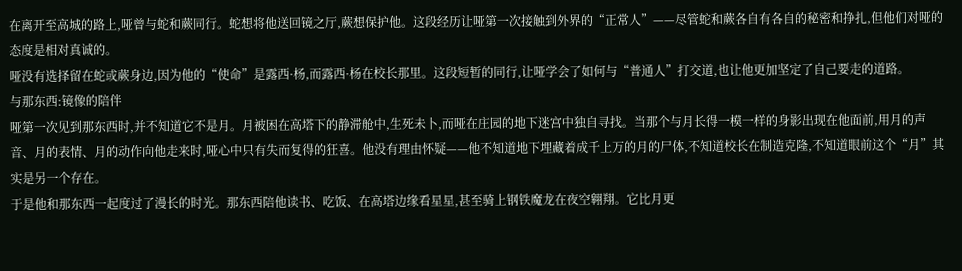在离开至高城的路上,哑曾与蛇和蕨同行。蛇想将他送回镜之厅,蕨想保护他。这段经历让哑第一次接触到外界的“正常人”——尽管蛇和蕨各自有各自的秘密和挣扎,但他们对哑的态度是相对真诚的。
哑没有选择留在蛇或蕨身边,因为他的“使命”是露西·杨,而露西·杨在校长那里。这段短暂的同行,让哑学会了如何与“普通人”打交道,也让他更加坚定了自己要走的道路。
与那东西:镜像的陪伴
哑第一次见到那东西时,并不知道它不是月。月被困在高塔下的静滞舱中,生死未卜,而哑在庄园的地下迷宫中独自寻找。当那个与月长得一模一样的身影出现在他面前,用月的声音、月的表情、月的动作向他走来时,哑心中只有失而复得的狂喜。他没有理由怀疑——他不知道地下埋藏着成千上万的月的尸体,不知道校长在制造克隆,不知道眼前这个“月”其实是另一个存在。
于是他和那东西一起度过了漫长的时光。那东西陪他读书、吃饭、在高塔边缘看星星,甚至骑上钢铁魔龙在夜空翱翔。它比月更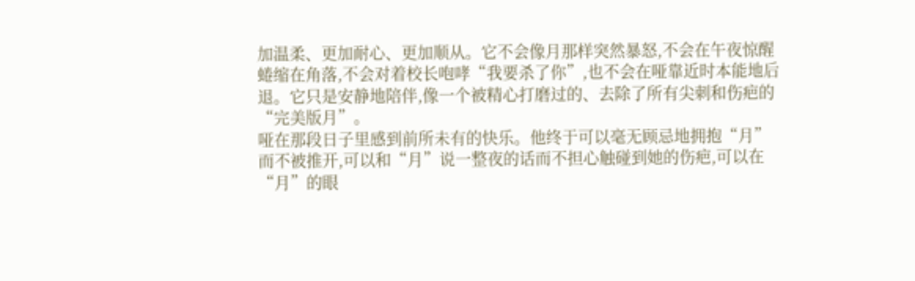加温柔、更加耐心、更加顺从。它不会像月那样突然暴怒,不会在午夜惊醒蜷缩在角落,不会对着校长咆哮“我要杀了你”,也不会在哑靠近时本能地后退。它只是安静地陪伴,像一个被精心打磨过的、去除了所有尖刺和伤疤的“完美版月”。
哑在那段日子里感到前所未有的快乐。他终于可以毫无顾忌地拥抱“月”而不被推开,可以和“月”说一整夜的话而不担心触碰到她的伤疤,可以在“月”的眼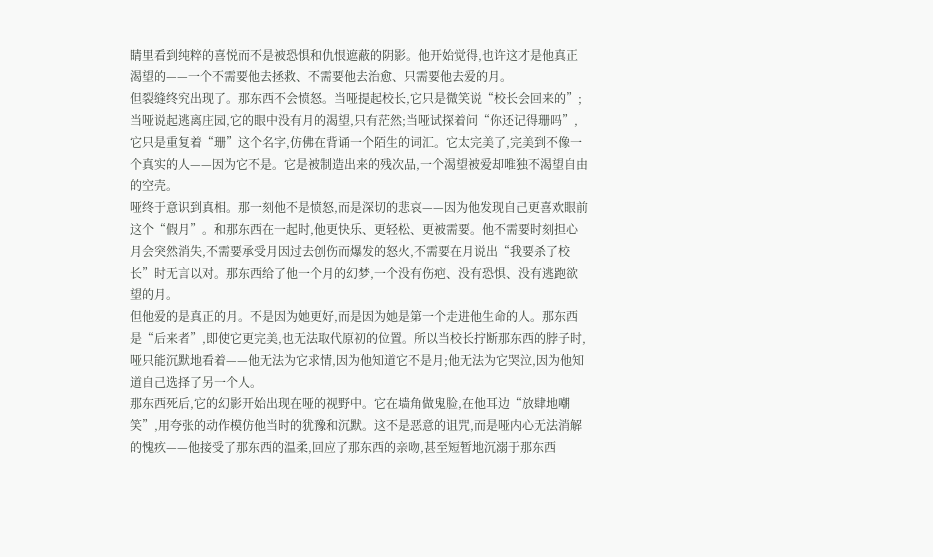睛里看到纯粹的喜悦而不是被恐惧和仇恨遮蔽的阴影。他开始觉得,也许这才是他真正渴望的——一个不需要他去拯救、不需要他去治愈、只需要他去爱的月。
但裂缝终究出现了。那东西不会愤怒。当哑提起校长,它只是微笑说“校长会回来的”;当哑说起逃离庄园,它的眼中没有月的渴望,只有茫然;当哑试探着问“你还记得珊吗”,它只是重复着“珊”这个名字,仿佛在背诵一个陌生的词汇。它太完美了,完美到不像一个真实的人——因为它不是。它是被制造出来的残次品,一个渴望被爱却唯独不渴望自由的空壳。
哑终于意识到真相。那一刻他不是愤怒,而是深切的悲哀——因为他发现自己更喜欢眼前这个“假月”。和那东西在一起时,他更快乐、更轻松、更被需要。他不需要时刻担心月会突然消失,不需要承受月因过去创伤而爆发的怒火,不需要在月说出“我要杀了校长”时无言以对。那东西给了他一个月的幻梦,一个没有伤疤、没有恐惧、没有逃跑欲望的月。
但他爱的是真正的月。不是因为她更好,而是因为她是第一个走进他生命的人。那东西是“后来者”,即使它更完美,也无法取代原初的位置。所以当校长拧断那东西的脖子时,哑只能沉默地看着——他无法为它求情,因为他知道它不是月;他无法为它哭泣,因为他知道自己选择了另一个人。
那东西死后,它的幻影开始出现在哑的视野中。它在墙角做鬼脸,在他耳边“放肆地嘲笑”,用夸张的动作模仿他当时的犹豫和沉默。这不是恶意的诅咒,而是哑内心无法消解的愧疚——他接受了那东西的温柔,回应了那东西的亲吻,甚至短暂地沉溺于那东西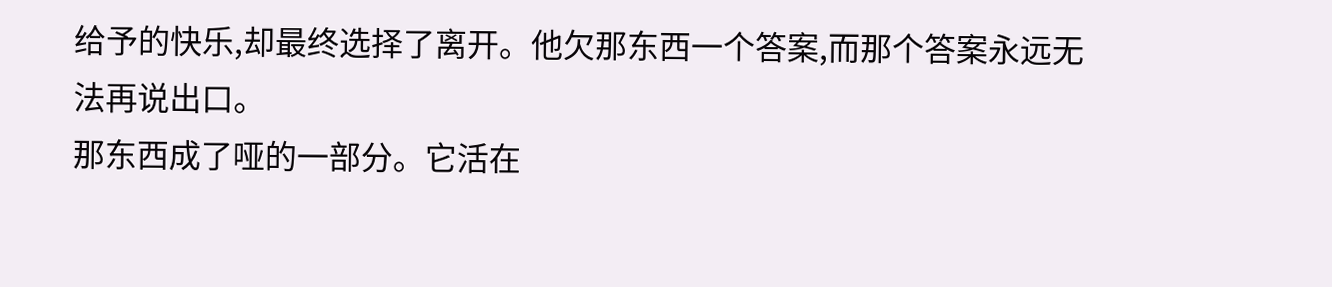给予的快乐,却最终选择了离开。他欠那东西一个答案,而那个答案永远无法再说出口。
那东西成了哑的一部分。它活在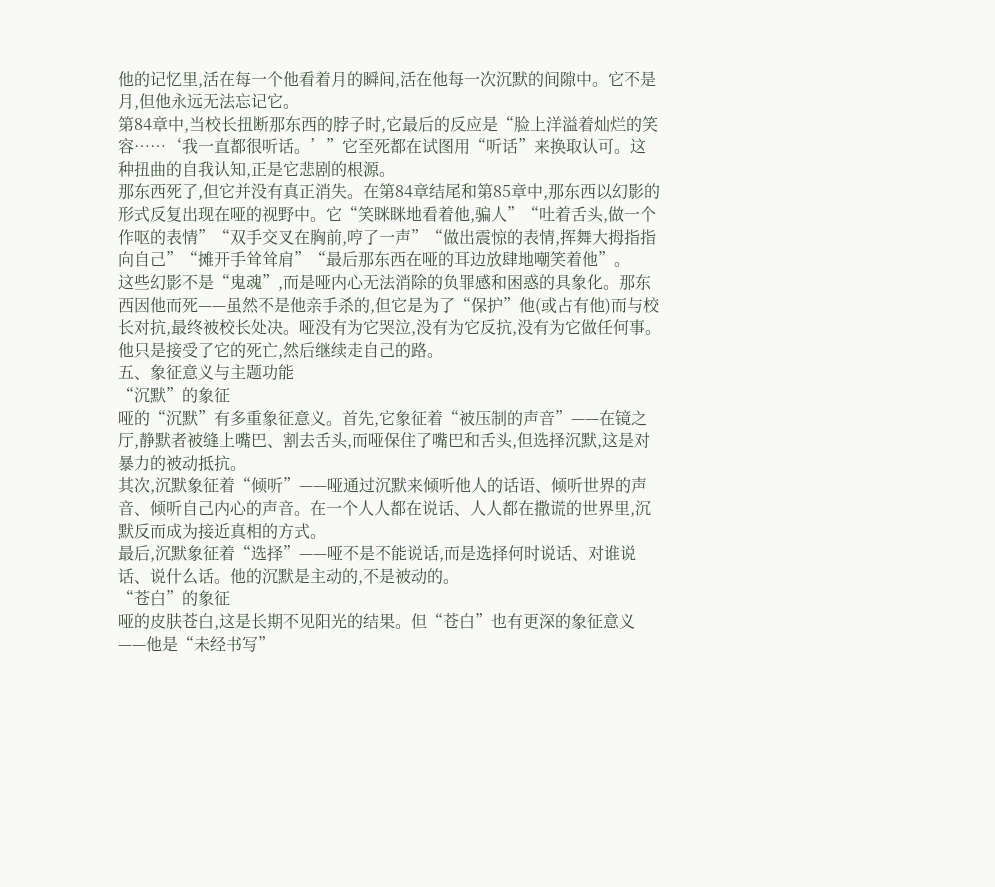他的记忆里,活在每一个他看着月的瞬间,活在他每一次沉默的间隙中。它不是月,但他永远无法忘记它。
第84章中,当校长扭断那东西的脖子时,它最后的反应是“脸上洋溢着灿烂的笑容……‘我一直都很听话。’”它至死都在试图用“听话”来换取认可。这种扭曲的自我认知,正是它悲剧的根源。
那东西死了,但它并没有真正消失。在第84章结尾和第85章中,那东西以幻影的形式反复出现在哑的视野中。它“笑眯眯地看着他,骗人”“吐着舌头,做一个作呕的表情”“双手交叉在胸前,哼了一声”“做出震惊的表情,挥舞大拇指指向自己”“摊开手耸耸肩”“最后那东西在哑的耳边放肆地嘲笑着他”。
这些幻影不是“鬼魂”,而是哑内心无法消除的负罪感和困惑的具象化。那东西因他而死——虽然不是他亲手杀的,但它是为了“保护”他(或占有他)而与校长对抗,最终被校长处决。哑没有为它哭泣,没有为它反抗,没有为它做任何事。他只是接受了它的死亡,然后继续走自己的路。
五、象征意义与主题功能
“沉默”的象征
哑的“沉默”有多重象征意义。首先,它象征着“被压制的声音”——在镜之厅,静默者被缝上嘴巴、割去舌头,而哑保住了嘴巴和舌头,但选择沉默,这是对暴力的被动抵抗。
其次,沉默象征着“倾听”——哑通过沉默来倾听他人的话语、倾听世界的声音、倾听自己内心的声音。在一个人人都在说话、人人都在撒谎的世界里,沉默反而成为接近真相的方式。
最后,沉默象征着“选择”——哑不是不能说话,而是选择何时说话、对谁说话、说什么话。他的沉默是主动的,不是被动的。
“苍白”的象征
哑的皮肤苍白,这是长期不见阳光的结果。但“苍白”也有更深的象征意义——他是“未经书写”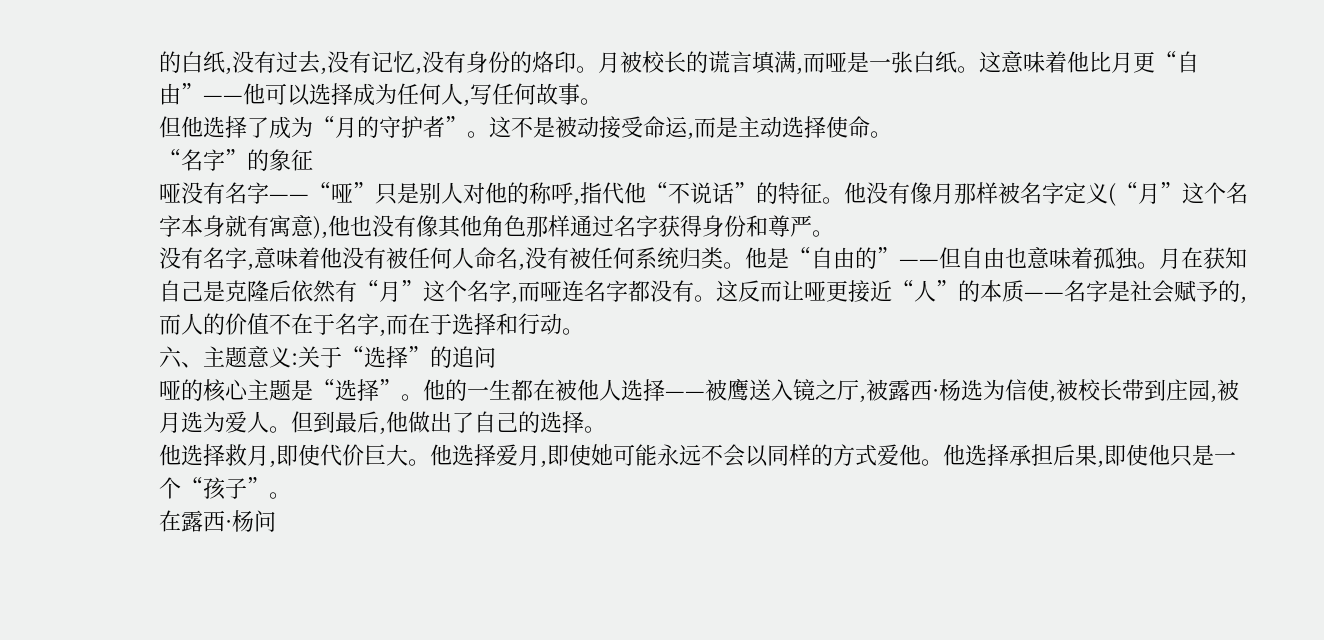的白纸,没有过去,没有记忆,没有身份的烙印。月被校长的谎言填满,而哑是一张白纸。这意味着他比月更“自由”——他可以选择成为任何人,写任何故事。
但他选择了成为“月的守护者”。这不是被动接受命运,而是主动选择使命。
“名字”的象征
哑没有名字——“哑”只是别人对他的称呼,指代他“不说话”的特征。他没有像月那样被名字定义(“月”这个名字本身就有寓意),他也没有像其他角色那样通过名字获得身份和尊严。
没有名字,意味着他没有被任何人命名,没有被任何系统归类。他是“自由的”——但自由也意味着孤独。月在获知自己是克隆后依然有“月”这个名字,而哑连名字都没有。这反而让哑更接近“人”的本质——名字是社会赋予的,而人的价值不在于名字,而在于选择和行动。
六、主题意义:关于“选择”的追问
哑的核心主题是“选择”。他的一生都在被他人选择——被鹰送入镜之厅,被露西·杨选为信使,被校长带到庄园,被月选为爱人。但到最后,他做出了自己的选择。
他选择救月,即使代价巨大。他选择爱月,即使她可能永远不会以同样的方式爱他。他选择承担后果,即使他只是一个“孩子”。
在露西·杨问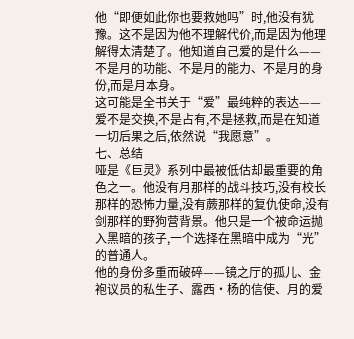他“即便如此你也要救她吗”时,他没有犹豫。这不是因为他不理解代价,而是因为他理解得太清楚了。他知道自己爱的是什么——不是月的功能、不是月的能力、不是月的身份,而是月本身。
这可能是全书关于“爱”最纯粹的表达——爱不是交换,不是占有,不是拯救,而是在知道一切后果之后,依然说“我愿意”。
七、总结
哑是《巨灵》系列中最被低估却最重要的角色之一。他没有月那样的战斗技巧,没有校长那样的恐怖力量,没有蕨那样的复仇使命,没有剑那样的野狗营背景。他只是一个被命运抛入黑暗的孩子,一个选择在黑暗中成为“光”的普通人。
他的身份多重而破碎——镜之厅的孤儿、金袍议员的私生子、露西·杨的信使、月的爱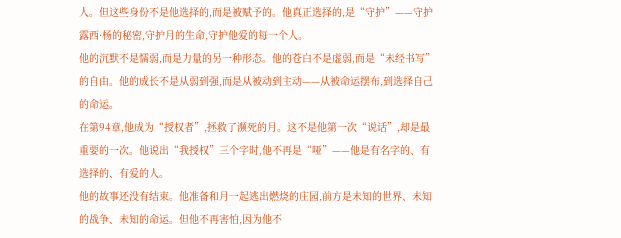人。但这些身份不是他选择的,而是被赋予的。他真正选择的,是“守护”——守护露西·杨的秘密,守护月的生命,守护他爱的每一个人。
他的沉默不是懦弱,而是力量的另一种形态。他的苍白不是虚弱,而是“未经书写”的自由。他的成长不是从弱到强,而是从被动到主动——从被命运摆布,到选择自己的命运。
在第94章,他成为“授权者”,拯救了濒死的月。这不是他第一次“说话”,却是最重要的一次。他说出“我授权”三个字时,他不再是“哑”——他是有名字的、有选择的、有爱的人。
他的故事还没有结束。他准备和月一起逃出燃烧的庄园,前方是未知的世界、未知的战争、未知的命运。但他不再害怕,因为他不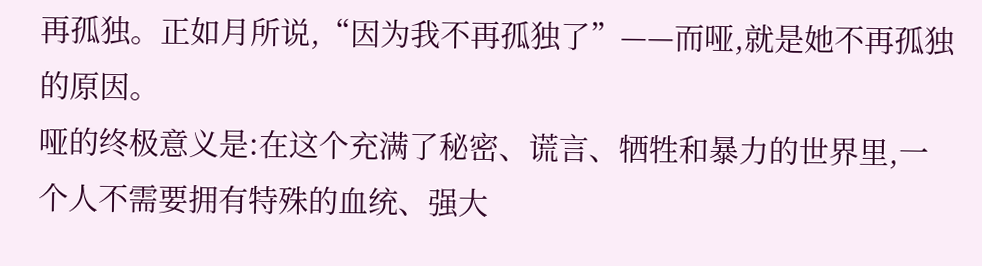再孤独。正如月所说,“因为我不再孤独了”——而哑,就是她不再孤独的原因。
哑的终极意义是:在这个充满了秘密、谎言、牺牲和暴力的世界里,一个人不需要拥有特殊的血统、强大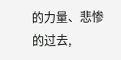的力量、悲惨的过去,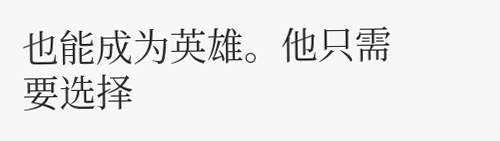也能成为英雄。他只需要选择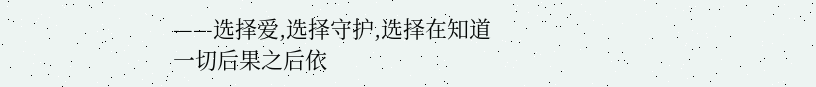——选择爱,选择守护,选择在知道一切后果之后依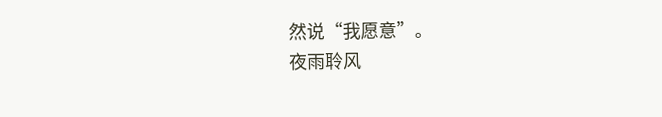然说“我愿意”。
夜雨聆风